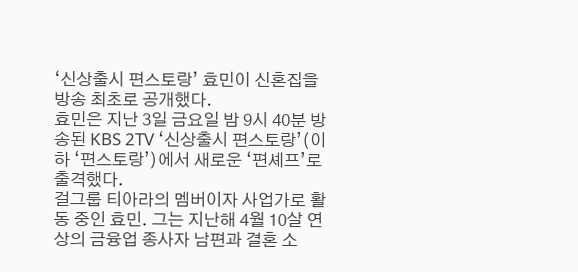‘신상출시 편스토랑’ 효민이 신혼집을 방송 최초로 공개했다.
효민은 지난 3일 금요일 밤 9시 40분 방송된 KBS 2TV ‘신상출시 편스토랑’(이하 ‘편스토랑’)에서 새로운 ‘편셰프’로 출격했다.
걸그룹 티아라의 멤버이자 사업가로 활동 중인 효민. 그는 지난해 4월 10살 연상의 금융업 종사자 남편과 결혼 소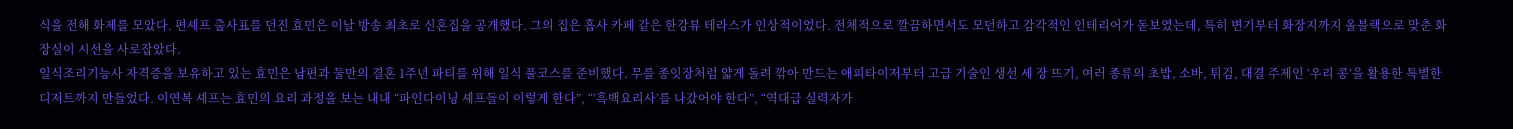식을 전해 화제를 모았다. 편셰프 출사표를 던진 효민은 이날 방송 최초로 신혼집을 공개했다. 그의 집은 흡사 카페 같은 한강뷰 테라스가 인상적이었다. 전체적으로 깔끔하면서도 모던하고 감각적인 인테리어가 돋보였는데, 특히 변기부터 화장지까지 올블랙으로 맞춘 화장실이 시선을 사로잡았다.
일식조리기능사 자격증을 보유하고 있는 효민은 남편과 둘만의 결혼 1주년 파티를 위해 일식 풀코스를 준비했다. 무를 종잇장처럼 얇게 돌려 깎아 만드는 애피타이저부터 고급 기술인 생선 세 장 뜨기, 여러 종류의 초밥, 소바, 튀김, 대결 주제인 ‘우리 콩’을 활용한 특별한 디저트까지 만들었다. 이연복 셰프는 효민의 요리 과정을 보는 내내 “파인다이닝 셰프들이 이렇게 한다”, “’흑백요리사’를 나갔어야 한다”, “역대급 실력자가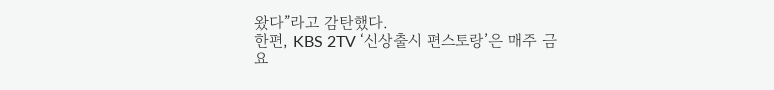왔다”라고 감탄했다.
한편, KBS 2TV ‘신상출시 편스토랑’은 매주 금요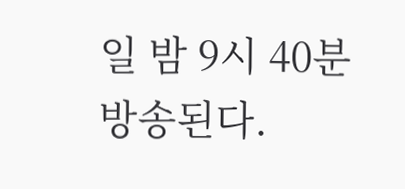일 밤 9시 40분 방송된다.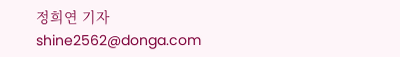정희연 기자 shine2562@donga.com